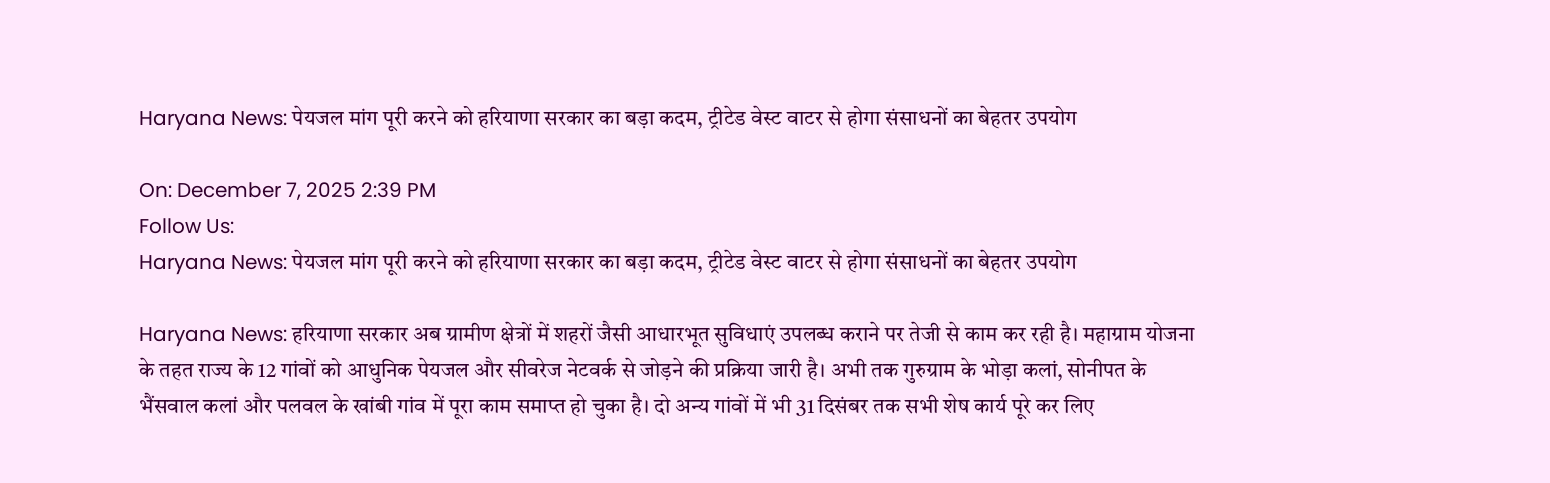Haryana News: पेयजल मांग पूरी करने को हरियाणा सरकार का बड़ा कदम, ट्रीटेड वेस्ट वाटर से होगा संसाधनों का बेहतर उपयोग

On: December 7, 2025 2:39 PM
Follow Us:
Haryana News: पेयजल मांग पूरी करने को हरियाणा सरकार का बड़ा कदम, ट्रीटेड वेस्ट वाटर से होगा संसाधनों का बेहतर उपयोग

Haryana News: हरियाणा सरकार अब ग्रामीण क्षेत्रों में शहरों जैसी आधारभूत सुविधाएं उपलब्ध कराने पर तेजी से काम कर रही है। महाग्राम योजना के तहत राज्य के 12 गांवों को आधुनिक पेयजल और सीवरेज नेटवर्क से जोड़ने की प्रक्रिया जारी है। अभी तक गुरुग्राम के भोड़ा कलां, सोनीपत के भैंसवाल कलां और पलवल के खांबी गांव में पूरा काम समाप्त हो चुका है। दो अन्य गांवों में भी 31 दिसंबर तक सभी शेष कार्य पूरे कर लिए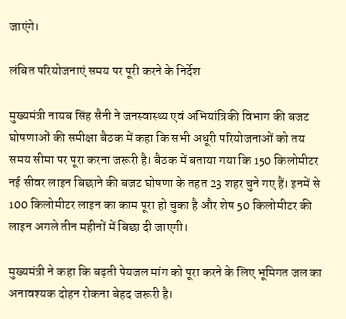जाएंगे।

लंबित परियोजनाएं समय पर पूरी करने के निर्देश

मुख्यमंत्री नायब सिंह सैनी ने जनस्वास्थ्य एवं अभियांत्रिकी विभाग की बजट घोषणाओं की समीक्षा बैठक में कहा कि सभी अधूरी परियोजनाओं को तय समय सीमा पर पूरा करना जरूरी है। बैठक में बताया गया कि 150 किलोमीटर नई सीवर लाइन बिछाने की बजट घोषणा के तहत 23 शहर चुने गए हैं। इनमें से 100 किलोमीटर लाइन का काम पूरा हो चुका है और शेष 50 किलोमीटर की लाइन अगले तीन महीनों में बिछा दी जाएगी।

मुख्यमंत्री ने कहा कि बढ़ती पेयजल मांग को पूरा करने के लिए भूमिगत जल का अनावश्यक दोहन रोकना बेहद जरूरी है।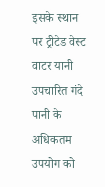इसके स्थान पर ट्रीटेड वेस्ट वाटर यानी उपचारित गंदे पानी के अधिकतम उपयोग को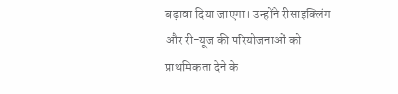बढ़ावा दिया जाएगा। उन्होंने रीसाइक्लिंग और री-यूज की परियोजनाओं को प्राथमिकता देने के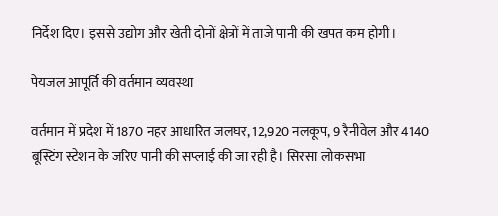निर्देश दिए। इससे उद्योग और खेती दोनों क्षेत्रों में ताजे पानी की खपत कम होगी।

पेयजल आपूर्ति की वर्तमान व्यवस्था

वर्तमान में प्रदेश में 1870 नहर आधारित जलघर, 12,920 नलकूप, 9 रैनीवेल और 4140 बूस्टिंग स्टेशन के जरिए पानी की सप्लाई की जा रही है। सिरसा लोकसभा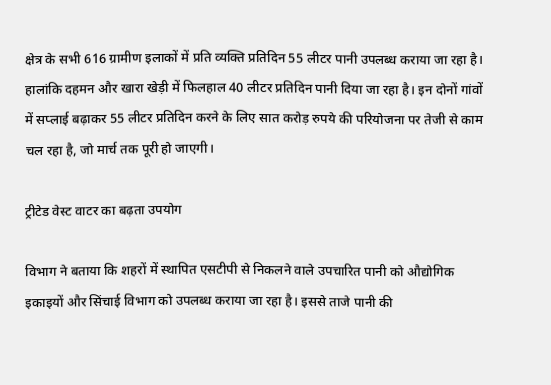क्षेत्र के सभी 616 ग्रामीण इलाकों में प्रति व्यक्ति प्रतिदिन 55 लीटर पानी उपलब्ध कराया जा रहा है। हालांकि दहमन और खारा खेड़ी में फिलहाल 40 लीटर प्रतिदिन पानी दिया जा रहा है। इन दोनों गांवों में सप्लाई बढ़ाकर 55 लीटर प्रतिदिन करने के लिए सात करोड़ रुपये की परियोजना पर तेजी से काम चल रहा है, जो मार्च तक पूरी हो जाएगी।

ट्रीटेड वेस्ट वाटर का बढ़ता उपयोग

विभाग ने बताया कि शहरों में स्थापित एसटीपी से निकलने वाले उपचारित पानी को औद्योगिक इकाइयों और सिंचाई विभाग को उपलब्ध कराया जा रहा है। इससे ताजे पानी की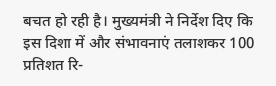बचत हो रही है। मुख्यमंत्री ने निर्देश दिए कि इस दिशा में और संभावनाएं तलाशकर 100 प्रतिशत रि-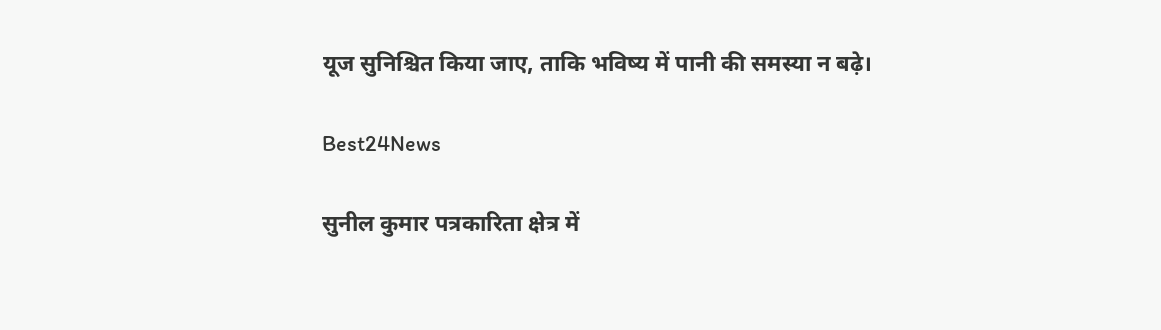यूज सुनिश्चित किया जाए, ताकि भविष्य में पानी की समस्या न बढ़े।

Best24News

सुनील कुमार पत्रकारिता क्षेत्र में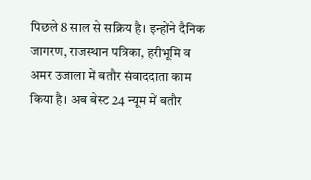पिछले 8 साल से सक्रिय है। इन्होंने दैनिक जागरण, राजस्थान पत्रिका, हरीभूमि व अमर उजाला में बतौर संवाददाता काम किया है। अब बेस्ट 24 न्यूम में बतौर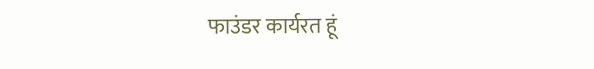फाउंडर कार्यरत हूं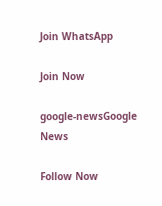Join WhatsApp

Join Now

google-newsGoogle News

Follow Now